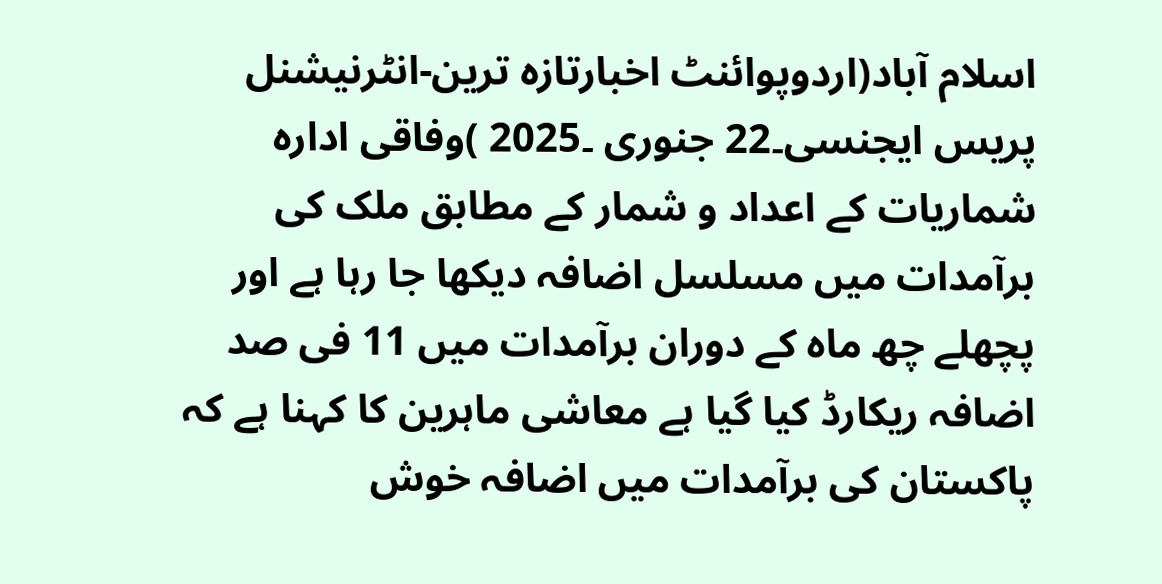اسلام آباد(اردوپوائنٹ اخبارتازہ ترین-انٹرنیشنل پریس ایجنسی۔22 جنوری ۔2025 )وفاقی ادارہ شماریات کے اعداد و شمار کے مطابق ملک کی برآمدات میں مسلسل اضافہ دیکھا جا رہا ہے اور پچھلے چھ ماہ کے دوران برآمدات میں 11 فی صد اضافہ ریکارڈ کیا گیا ہے معاشی ماہرین کا کہنا ہے کہ پاکستان کی برآمدات میں اضافہ خوش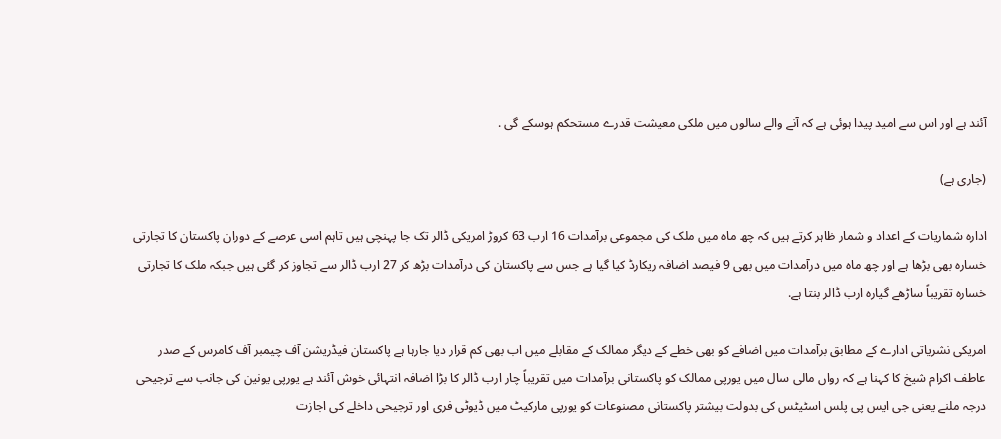آئند ہے اور اس سے امید پیدا ہوئی ہے کہ آنے والے سالوں میں ملکی معیشت قدرے مستحکم ہوسکے گی .

(جاری ہے)

ادارہ شماریات کے اعداد و شمار ظاہر کرتے ہیں کہ چھ ماہ میں ملک کی مجموعی برآمدات 16 ارب 63 کروڑ امریکی ڈالر تک جا پہنچی ہیں تاہم اسی عرصے کے دوران پاکستان کا تجارتی خسارہ بھی بڑھا ہے اور چھ ماہ میں درآمدات میں بھی 9 فیصد اضافہ ریکارڈ کیا گیا ہے جس سے پاکستان کی درآمدات بڑھ کر 27 ارب ڈالر سے تجاوز کر گئی ہیں جبکہ ملک کا تجارتی خسارہ تقریباً ساڑھے گیارہ ارب ڈالر بنتا ہے.

امریکی نشریاتی ادارے کے مطابق برآمدات میں اضافے کو بھی خطے کے دیگر ممالک کے مقابلے میں اب بھی کم قرار دیا جارہا ہے پاکستان فیڈریشن آف چیمبر آف کامرس کے صدر عاطف اکرام شیخ کا کہنا ہے کہ رواں مالی سال میں یورپی ممالک کو پاکستانی برآمدات میں تقریباً چار ارب ڈالر کا بڑا اضافہ انتہائی خوش آئند ہے یورپی یونین کی جانب سے ترجیحی درجہ ملنے یعنی جی ایس پی پلس اسٹیٹس کی بدولت بیشتر پاکستانی مصنوعات کو یورپی مارکیٹ میں ڈیوٹی فری اور ترجیحی داخلے کی اجازت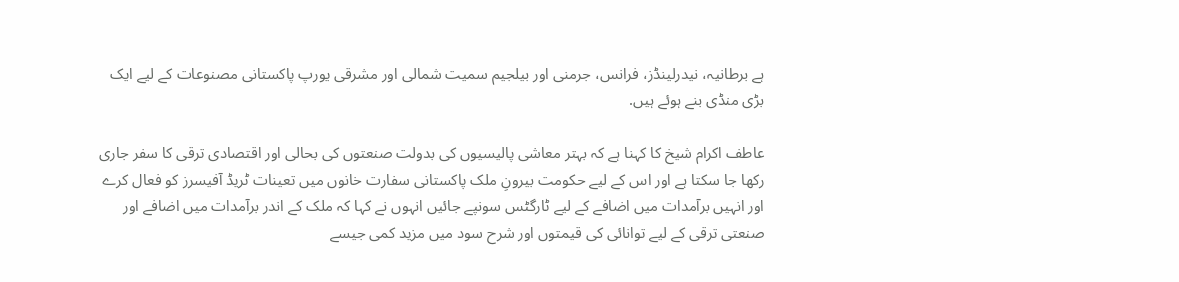ہے برطانیہ، نیدرلینڈز، فرانس، جرمنی اور بیلجیم سمیت شمالی اور مشرقی یورپ پاکستانی مصنوعات کے لیے ایک بڑی منڈی بنے ہوئے ہیں.

عاطف اکرام شیخ کا کہنا ہے کہ بہتر معاشی پالیسیوں کی بدولت صنعتوں کی بحالی اور اقتصادی ترقی کا سفر جاری رکھا جا سکتا ہے اور اس کے لیے حکومت بیرونِ ملک پاکستانی سفارت خانوں میں تعینات ٹریڈ آفیسرز کو فعال کرے اور انہیں برآمدات میں اضافے کے لیے ٹارگٹس سونپے جائیں انہوں نے کہا کہ ملک کے اندر برآمدات میں اضافے اور صنعتی ترقی کے لیے توانائی کی قیمتوں اور شرح سود میں مزید کمی جیسے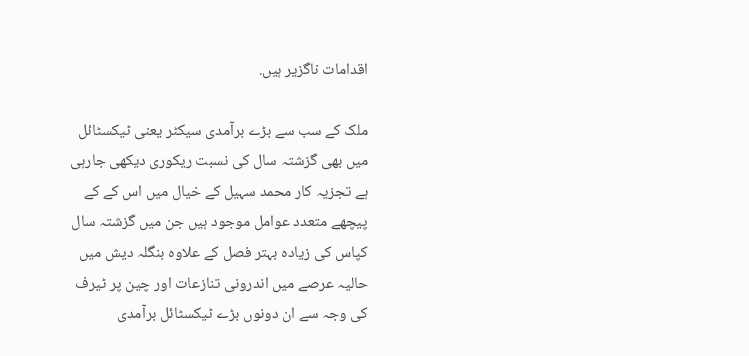اقدامات ناگزیر ہیں.

ملک کے سب سے بڑے برآمدی سیکٹر یعنی ٹیکسٹائل میں بھی گزشتہ سال کی نسبت ریکوری دیکھی جارہی ہے تجزیہ کار محمد سہیل کے خیال میں اس کے کے پیچھے متعدد عوامل موجود ہیں جن میں گزشتہ سال کپاس کی زیادہ بہتر فصل کے علاوہ بنگلہ دیش میں حالیہ عرصے میں اندرونی تنازعات اور چین پر ٹیرف کی وجہ سے ان دونوں بڑے ٹیکسٹائل برآمدی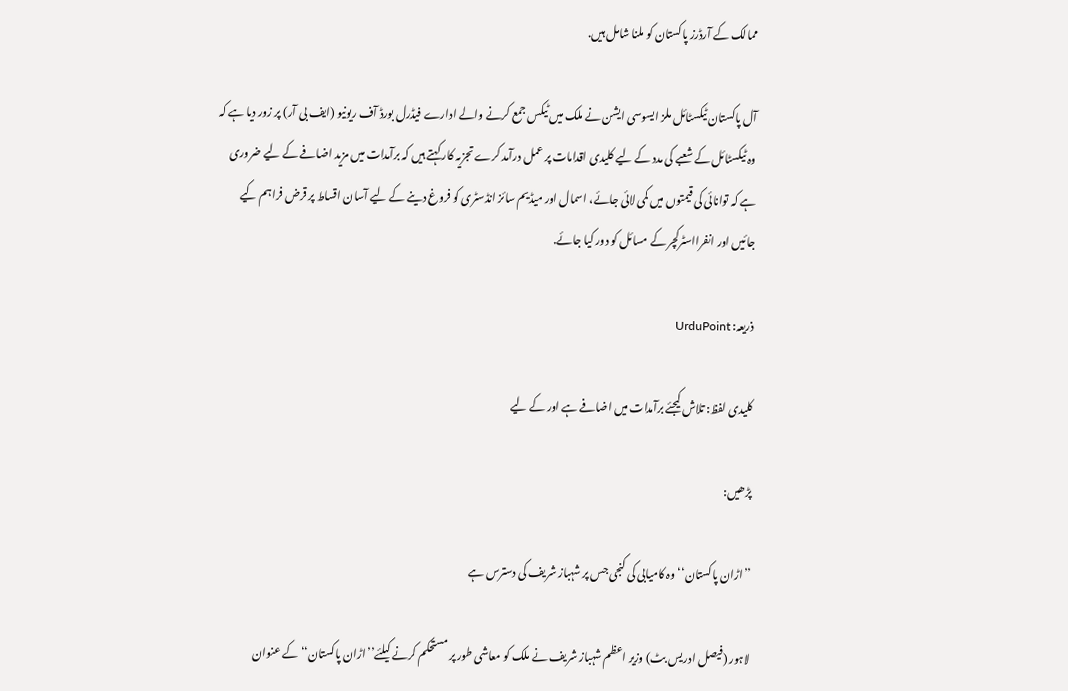ممالک کے آرڈرز پاکستان کو ملنا شامل ہیں.

آل پاکستان ٹیکسٹائل ملز ایسوسی ایشن نے ملک میں ٹیکس جمع کرنے والے ادارے فیڈرل بورڈ آف ریونیو (ایف بی آر) پر زور دیا ہے کہ وہ ٹیکسٹائل کے شعبے کی مدد کے لیے کلیدی اقدامات پر عمل درآمد کرے تجزیہ کار کہتے ہیں کہ برآمدات میں مزید اضافے کے لیے ضروری ہے کہ توانائی کی قیمتوں میں کمی لائی جائے، اسمال اور میڈیم سائز انڈسٹری کو فروغ دینے کے لیے آسان اقساط پر قرض فراہم کیے جائیں اور انفرااسٹرکچر کے مسائل کو دور کیا جائے.

ذریعہ: UrduPoint

کلیدی لفظ: تلاش کیجئے برآمدات میں اضافے ہے اور کے لیے

پڑھیں:

’’اڑان پاکستان‘‘ وہ کامیابی کی کنجی جس پر شہباز شریف کی دسترس ہے

لاہور (فیصل ادریس بٹ) وزیر اعظم شہباز شریف نے ملک کو معاشی طور پر مستحکم کرنے کیلئے’’اڑان پاکستان‘‘ کے عنوان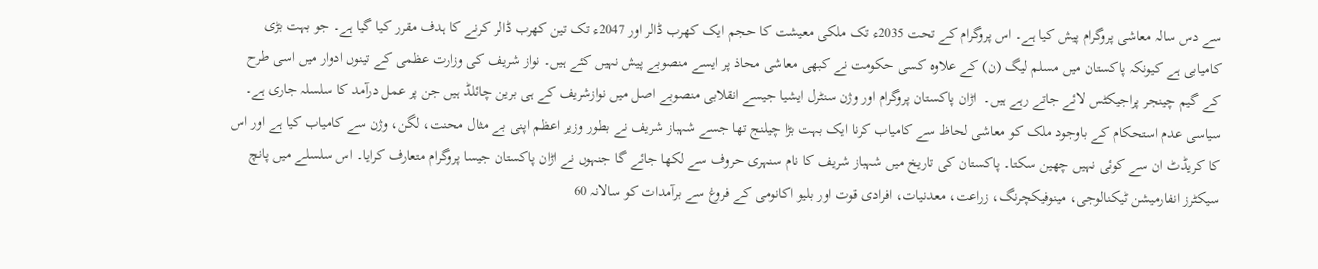سے دس سالہ معاشی پروگرام پیش کیا ہے۔ اس پروگرام کے تحت 2035ء تک ملکی معیشت کا حجم ایک کھرب ڈالر اور 2047ء تک تین کھرب ڈالر کرنے کا ہدف مقرر کیا گیا ہے۔ جو بہت بڑی کامیابی ہے کیونکہ پاکستان میں مسلم لیگ (ن) کے علاوہ کسی حکومت نے کبھی معاشی محاذ پر ایسے منصوبے پیش نہیں کئے ہیں۔ نواز شریف کی وزارت عظمی کے تینوں ادوار میں اسی طرح کے گیم چینجر پراجیکٹس لائے جاتے رہے ہیں۔  اڑان پاکستان پروگرام اور وژن سنٹرل ایشیا جیسے انقلابی منصوبے اصل میں نوازشریف کے ہی برین چائلڈ ہیں جن پر عمل درآمد کا سلسلہ جاری ہے۔ سیاسی عدم استحکام کے باوجود ملک کو معاشی لحاظ سے کامیاب کرنا ایک بہت بڑا چیلنج تھا جسے شہباز شریف نے بطور وزیر اعظم اپنی بے مثال محنت، لگن، وژن سے کامیاب کیا ہے اور اس کا کریڈٹ ان سے کوئی نہیں چھین سکتا۔ پاکستان کی تاریخ میں شہباز شریف کا نام سنہری حروف سے لکھا جائے گا جنہوں نے اڑان پاکستان جیسا پروگرام متعارف کرایا۔ اس سلسلے میں پانچ سیکٹرز انفارمیشن ٹیکنالوجی، مینوفیکچرنگ، زراعت، معدنیات، افرادی قوت اور بلیو اکانومی کے فروغ سے برآمدات کو سالانہ 60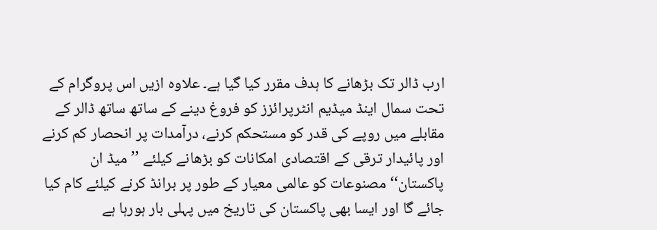ارب ڈالر تک بڑھانے کا ہدف مقرر کیا گیا ہے۔ علاوہ ازیں اس پروگرام کے تحت سمال اینڈ میڈیم انٹرپرائزز کو فروغ دینے کے ساتھ ساتھ ڈالر کے مقابلے میں روپے کی قدر کو مستحکم کرنے، درآمدات پر انحصار کم کرنے اور پائیدار ترقی کے اقتصادی امکانات کو بڑھانے کیلئے ’’میڈ ان پاکستان‘‘ مصنوعات کو عالمی معیار کے طور پر برانڈ کرنے کیلئے کام کیا جائے گا اور ایسا بھی پاکستان کی تاریخ میں پہلی بار ہورہا ہے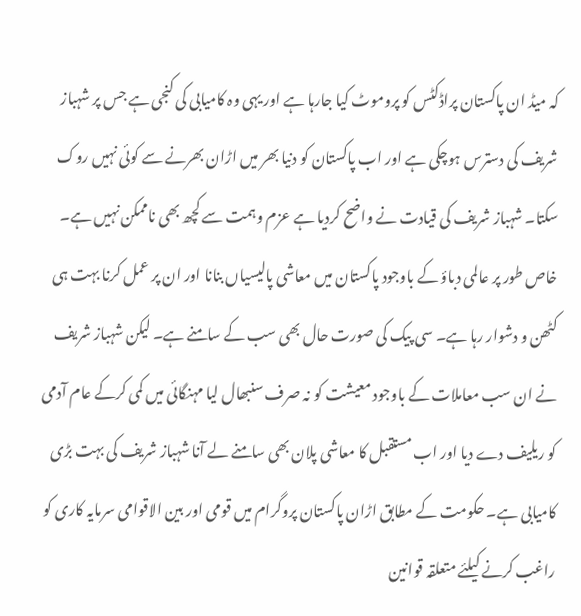کہ میڈ ان پاکستان پراڈکٹس کو پروموٹ کیا جارہا ہے اور یہی وہ کامیابی کی کنجی ہے جس پر شہباز شریف کی دسترس ہوچکی ہے اور اب پاکستان کو دنیا بھر میں اڑان بھرنے سے کوئی نہیں روک سکتا۔ شہباز شریف کی قیادت نے واضح کردیا ہے عزم وہمت سے کچھ بھی ناممکن نہیں ہے۔ خاص طور پر عالمی دباؤ کے باوجود پاکستان میں معاشی پالیسیاں بنانا اور ان پر عمل کرنا بہت ہی کٹھن و دشوار رہا ہے۔ سی پیک کی صورت حال بھی سب کے سامنے ہے۔ لیکن شہباز شریف نے ان سب معاملات کے باوجود معیشت کو نہ صرف سنبھال لیا مہنگائی میں کمی کرکے عام آدمی کو ریلیف دے دیا اور اب مستقبل کا معاشی پلان بھی سامنے لے آنا شہباز شریف کی بہت بڑی کامیابی ہے۔ حکومت کے مطابق اڑان پاکستان پروگرام میں قومی اور بین الاقوامی سرمایہ کاری کو راغب کرنے کیلئے متعلقہ قوانین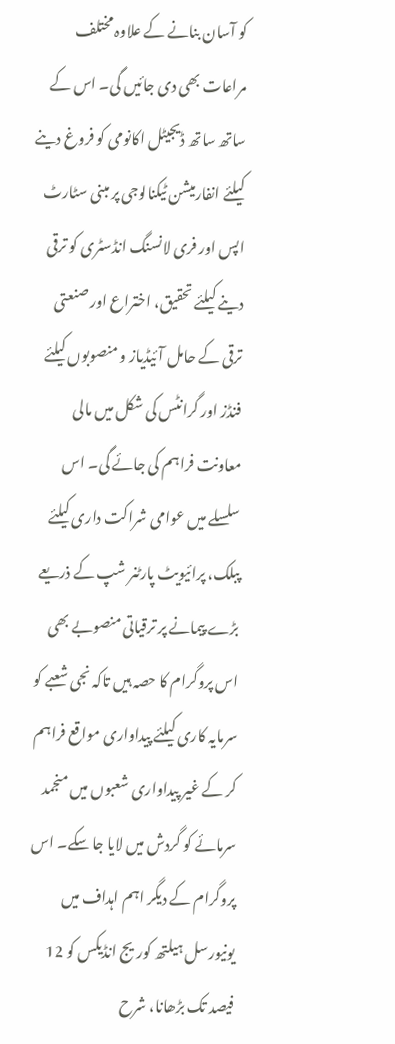کو آسان بنانے کے علاوہ مختلف مراعات بھی دی جائیں گی۔ اس کے ساتھ ساتھ ڈیجیٹل اکانومی کو فروغ دینے کیلئے انفارمیشن ٹیکنالوجی پر مبنی سٹارٹ اپس اور فری لانسنگ انڈسٹری کو ترقی دینے کیلئے تحقیق، اختراع اور صنعتی ترقی کے حامل آئیڈیاز و منصوبوں کیلئے فنڈز اور گرانٹس کی شکل میں مالی معاونت فراہم کی جائے گی۔ اس سلسلے میں عوامی شراکت داری کیلئے پبلک، پرائیویٹ پارٹنر شپ کے ذریعے بڑے پیمانے پر ترقیاتی منصوبے بھی اس پروگرام کا حصہ ہیں تاکہ نجی شعبے کو سرمایہ کاری کیلئے پیداواری مواقع فراہم کر کے غیر پیداواری شعبوں میں منجمد سرمائے کو گردش میں لایا جا سکے۔ اس پروگرام کے دیگر اہم اہداف میں یونیورسل ہیلتھ کوریج انڈیکس کو 12 فیصد تک بڑھانا، شرح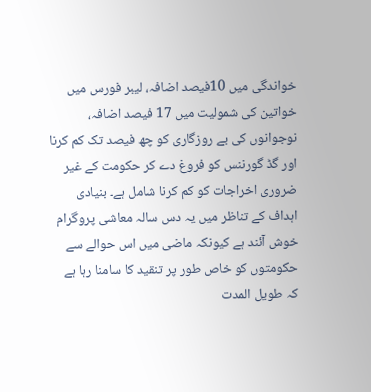خواندگی میں 10فیصد اضافہ، لیبر فورس میں خواتین کی شمولیت میں 17 فیصد اضافہ، نوجوانوں کی بے روزگاری کو چھ فیصد تک کم کرنا اور گڈ گورننس کو فروغ دے کر حکومت کے غیر ضروری اخراجات کو کم کرنا شامل ہے۔ بنیادی اہداف کے تناظر میں یہ دس سالہ معاشی پروگرام خوش آئند ہے کیونکہ ماضی میں اس حوالے سے حکومتوں کو خاص طور پر تنقید کا سامنا رہا ہے کہ طویل المدت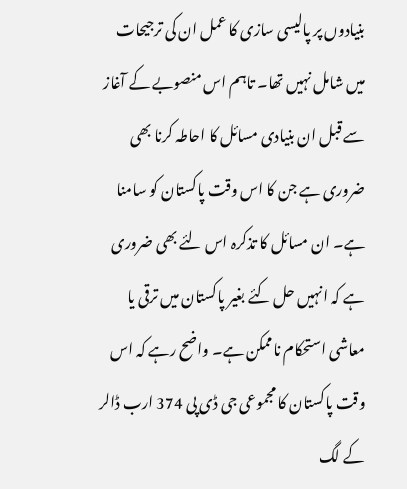بنیادوں پر پالیسی سازی کا عمل ان کی ترجیحات میں شامل نہیں تھا۔ تاہم اس منصوبے کے آغاز سے قبل ان بنیادی مسائل کا احاطہ کرنا بھی ضروری ہے جن کا اس وقت پاکستان کو سامنا ہے۔ ان مسائل کا تذکرہ اس لئے بھی ضروری ہے کہ انہیں حل کئے بغیر پاکستان میں ترقی یا معاشی استحکام ناممکن ہے۔ واضح رہے کہ اس وقت پاکستان کا مجموعی جی ڈی پی 374 ارب ڈالر کے لگ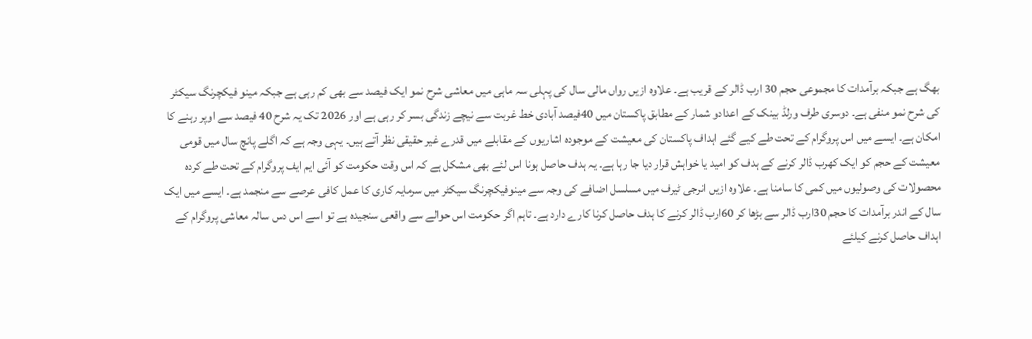بھگ ہے جبکہ برآمدات کا مجموعی حجم 30 ارب ڈالر کے قریب ہے۔ علاوہ ازیں رواں مالی سال کی پہلی سہ ماہی میں معاشی شرح نمو ایک فیصد سے بھی کم رہی ہے جبکہ مینو فیکچرنگ سیکٹر کی شرح نمو منفی ہے۔ دوسری طرف ورلڈ بینک کے اعدادو شمار کے مطابق پاکستان میں 40فیصد آبادی خط غربت سے نیچے زندگی بسر کر رہی ہے اور 2026 تک یہ شرح 40 فیصد سے اوپر رہنے کا امکان ہے۔ ایسے میں اس پروگرام کے تحت طے کیے گئے اہداف پاکستان کی معیشت کے موجودہ اشاریوں کے مقابلے میں قدرے غیر حقیقی نظر آتے ہیں۔ یہی وجہ ہے کہ اگلے پانچ سال میں قومی معیشت کے حجم کو ایک کھرب ڈالر کرنے کے ہدف کو امید یا خواہش قرار دیا جا رہا ہے۔ یہ ہدف حاصل ہونا اس لئے بھی مشکل ہے کہ اس وقت حکومت کو آئی ایم ایف پروگرام کے تحت طے کردہ محصولات کی وصولیوں میں کمی کا سامنا ہے۔ علاوہ ازیں انرجی ٹیرف میں مسلسل اضافے کی وجہ سے مینوفیکچرنگ سیکٹر میں سرمایہ کاری کا عمل کافی عرصے سے منجمد ہے۔ ایسے میں ایک سال کے اندر برآمدات کا حجم 30ارب ڈالر سے بڑھا کر 60ارب ڈالر کرنے کا ہدف حاصل کرنا کارے دارد ہے۔ تاہم اگر حکومت اس حوالے سے واقعی سنجیدہ ہے تو اسے اس دس سالہ معاشی پروگرام کے اہداف حاصل کرنے کیلئے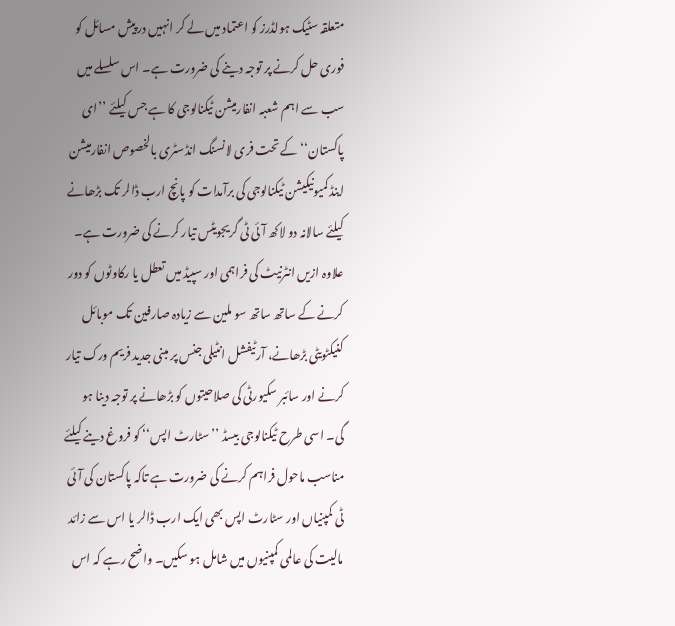متعلقہ سٹیک ہولڈرز کو اعتماد میں لے کر انہیں درپیش مسائل کو فوری حل کرنے پر توجہ دینے کی ضرورت ہے۔ اس سلسلے میں سب سے اہم شعبہ انفارمیشن ٹیکنالوجی کا ہے جس کیلئے ’’ای پاکستان‘‘ کے تحت فری لانسنگ انڈسٹری بالخصوص انفارمیشن اینڈ کمیونیکیشن ٹیکنالوجی کی برآمدات کو پانچ ارب ڈالر تک بڑھانے کیلئے سالانہ دو لاکھ آئی ٹی گریجویٹس تیار کرنے کی ضرورت ہے۔ علاوہ ازیں انٹرنیٹ کی فراہمی اور سپیڈ میں تعطل یا رکاوٹوں کو دور کرنے کے ساتھ ساتھ سو ملین سے زیادہ صارفین تک موبائل کنیکٹویٹی بڑھانے، آرٹیفشل انٹیلی جنس پر مبنی جدید فریم ورک تیار کرنے اور سائبر سکیورٹی کی صلاحیتوں کو بڑھانے پر توجہ دینا ہو گی۔ اسی طرح ٹیکنالوجی بیسڈ ’’سٹارٹ اپس‘‘ کو فروغ دینے کیلئے مناسب ماحول فراہم کرنے کی ضرورت ہے تاکہ پاکستان کی آئی ٹی کمپنیاں اور سٹارٹ اپس بھی ایک ارب ڈالر یا اس سے زائد مالیت کی عالمی کمپنیوں میں شامل ہو سکیں۔ واضح رہے کہ اس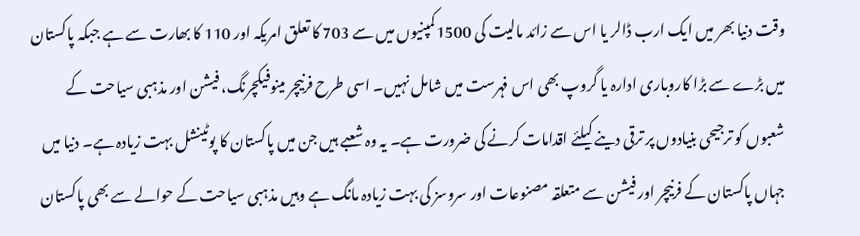وقت دنیا بھر میں ایک ارب ڈالر یا اس سے زائد مالیت کی 1500کمپنیوں میں سے 703 کا تعلق امریکہ اور 110 کا بھارت سے ہے جبکہ پاکستان میں بڑے سے بڑا کاروباری ادارہ یا گروپ بھی اس فہرست میں شامل نہیں۔ اسی طرح فرنیچر مینوفیکچرنگ، فیشن اور مذہبی سیاحت کے شعبوں کو ترجیحی بنیادوں پر ترقی دینے کیلئے اقدامات کرنے کی ضرورت ہے۔ یہ وہ شعبے ہیں جن میں پاکستان کا پوٹینشل بہت زیادہ ہے۔ دنیا میں جہاں پاکستان کے فرنیچر اور فیشن سے متعلقہ مصنوعات اور سروسز کی بہت زیادہ مانگ ہے وہیں مذہبی سیاحت کے حوالے سے بھی پاکستان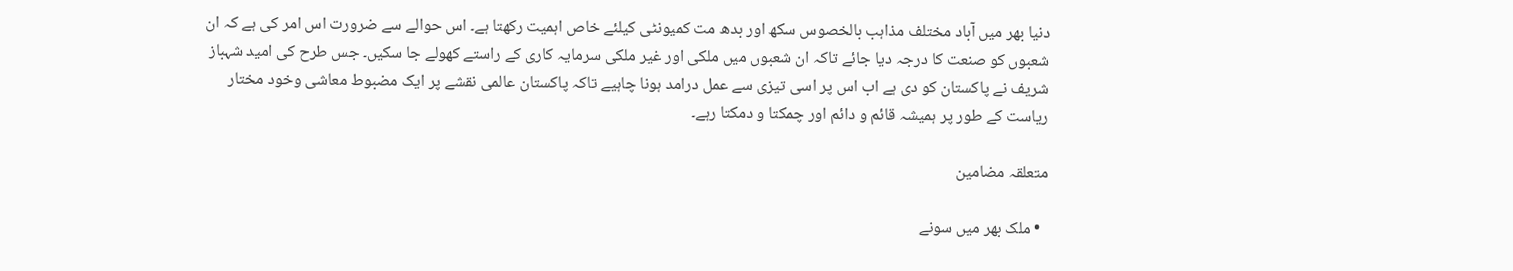دنیا بھر میں آباد مختلف مذاہب بالخصوس سکھ اور بدھ مت کمیونٹی کیلئے خاص اہمیت رکھتا ہے۔ اس حوالے سے ضرورت اس امر کی ہے کہ ان شعبوں کو صنعت کا درجہ دیا جائے تاکہ ان شعبوں میں ملکی اور غیر ملکی سرمایہ کاری کے راستے کھولے جا سکیں۔ جس طرح کی امید شہباز شریف نے پاکستان کو دی ہے اب اس پر اسی تیزی سے عمل درامد ہونا چاہیے تاکہ پاکستان عالمی نقشے پر ایک مضبوط معاشی وخود مختار ریاست کے طور پر ہمیشہ قائم و دائم اور چمکتا و دمکتا رہے۔

متعلقہ مضامین

  • ملک بھر میں سونے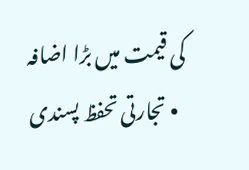کی قیمت میں بڑا اضافہ
  • تجارتی تحفظ پسندی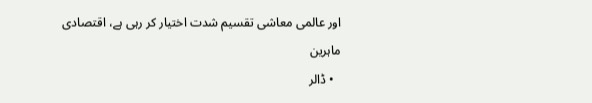اور عالمی معاشی تقسیم شدت اختیار کر رہی ہے، اقتصادی ماہرین
  • ڈالر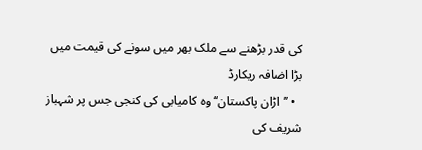کی قدر بڑھنے سے ملک بھر میں سونے کی قیمت میں بڑا اضافہ ریکارڈ
  • ’’اڑان پاکستان‘‘ وہ کامیابی کی کنجی جس پر شہباز شریف کی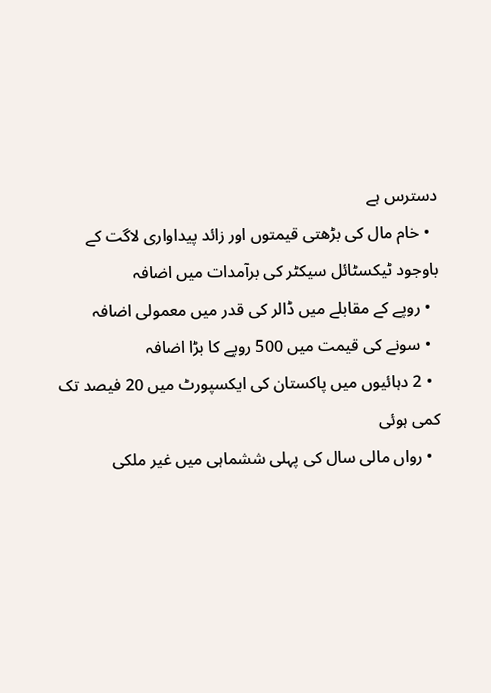دسترس ہے
  • خام مال کی بڑھتی قیمتوں اور زائد پیداواری لاگت کے باوجود ٹیکسٹائل سیکٹر کی برآمدات میں اضافہ
  • روپے کے مقابلے میں ڈالر کی قدر میں معمولی اضافہ
  • سونے کی قیمت میں 500 روپے کا بڑا اضافہ
  • 2 دہائیوں میں پاکستان کی ایکسپورٹ میں 20 فیصد تک کمی ہوئی
  • رواں مالی سال کی پہلی ششماہی میں غیر ملکی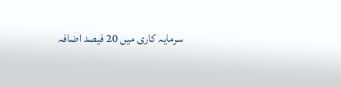سرمایہ کاری میں 20 فیصد اضافہ